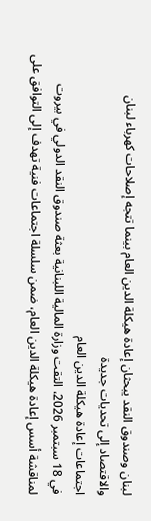لبنان وصندوق النقد يبحثان إعادة هيكلة الدين العام بينما تتجه إصلاحات كهرباء لبنان والاقتصاد إلى تحديات جديدة
اجتماعات إعادة هيكلة الدين العام
في 18 سبتمبر 2026، التقت وزارة المالية اللبنانية بعثة صندوق النقد الدولي في بيروت لمناقشة أسس إعادة هيكلة الدين العام، ضمن سلسلة اجتماعات فنية تهدف إلى التوافق على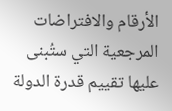الأرقام والافتراضات المرجعية التي ستُبنى عليها تقييم قدرة الدولة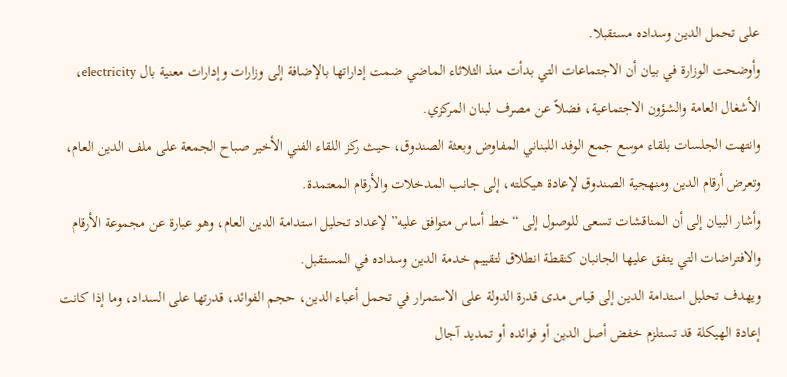على تحمل الدين وسداده مستقبلا.
وأوضحت الوزارة في بيان أن الاجتماعات التي بدأت منذ الثلاثاء الماضي ضمت إداراتها بالإضافة إلى وزارات وإدارات معنية بال electricity، الأشغال العامة والشؤون الاجتماعية، فضلاً عن مصرف لبنان المركزي.
وانتهت الجلسات بلقاء موسع جمع الوفد اللبناني المفاوض وبعثة الصندوق، حيث ركز اللقاء الفني الأخير صباح الجمعة على ملف الدين العام، وتعرض أرقام الدين ومنهجية الصندوق لإعادة هيكلته، إلى جانب المدخلات والأرقام المعتمدة.
وأشار البيان إلى أن المناقشات تسعى للوصول إلى “خط أساس متوافق عليه” لإعداد تحليل استدامة الدين العام، وهو عبارة عن مجموعة الأرقام والافتراضات التي يتفق عليها الجانبان كنقطة انطلاق لتقييم خدمة الدين وسداده في المستقبل.
ويهدف تحليل استدامة الدين إلى قياس مدى قدرة الدولة على الاستمرار في تحمل أعباء الدين، حجم الفوائد، قدرتها على السداد، وما إذا كانت إعادة الهيكلة قد تستلزم خفض أصل الدين أو فوائده أو تمديد آجال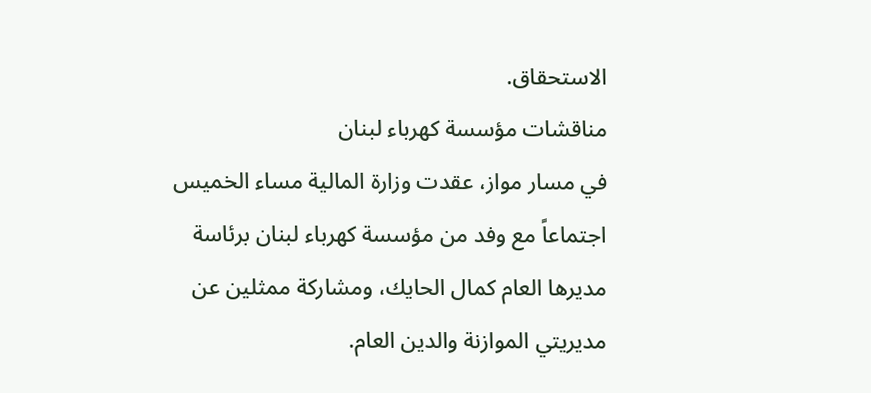الاستحقاق.
مناقشات مؤسسة كهرباء لبنان
في مسار مواز، عقدت وزارة المالية مساء الخميس اجتماعاً مع وفد من مؤسسة كهرباء لبنان برئاسة مديرها العام كمال الحايك، ومشاركة ممثلين عن مديريتي الموازنة والدين العام.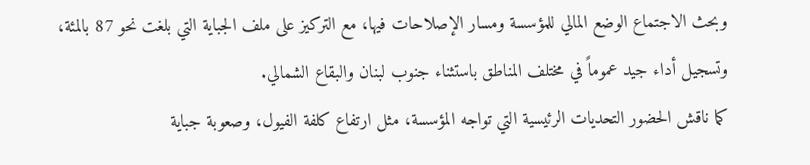وبحث الاجتماع الوضع المالي للمؤسسة ومسار الإصلاحات فيها، مع التركيز على ملف الجباية التي بلغت نحو 87 بالمئة، وتسجيل أداء جيد عموماً في مختلف المناطق باستثناء جنوب لبنان والبقاع الشمالي.
كما ناقش الحضور التحديات الرئيسية التي تواجه المؤسسة، مثل ارتفاع كلفة الفيول، وصعوبة جباية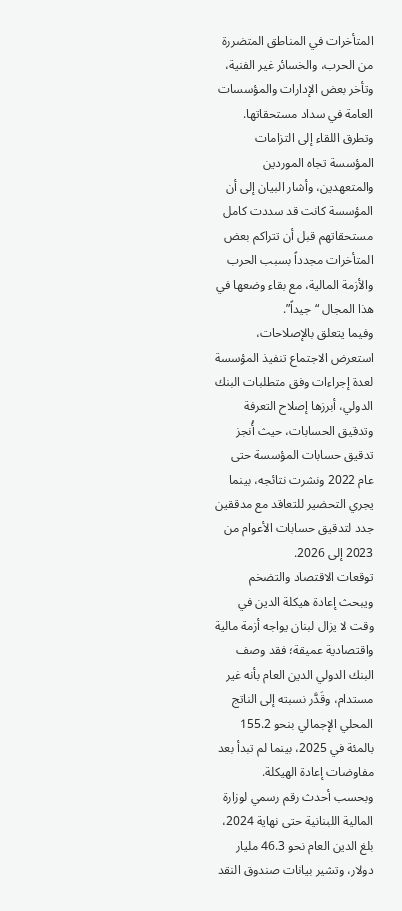المتأخرات في المناطق المتضررة من الحرب، والخسائر غير الفنية، وتأخر بعض الإدارات والمؤسسات العامة في سداد مستحقاتها.
وتطرق اللقاء إلى التزامات المؤسسة تجاه الموردين والمتعهدين، وأشار البيان إلى أن المؤسسة كانت قد سددت كامل مستحقاتهم قبل أن تتراكم بعض المتأخرات مجدداً بسبب الحرب والأزمة المالية، مع بقاء وضعها في هذا المجال “جيداً”.
وفيما يتعلق بالإصلاحات، استعرض الاجتماع تنفيذ المؤسسة لعدة إجراءات وفق متطلبات البنك الدولي، أبرزها إصلاح التعرفة وتدقيق الحسابات، حيث أُنجز تدقيق حسابات المؤسسة حتى عام 2022 ونشرت نتائجه، بينما يجري التحضير للتعاقد مع مدققين جدد لتدقيق حسابات الأعوام من 2023 إلى 2026.
توقعات الاقتصاد والتضخم
ويبحث إعادة هيكلة الدين في وقت لا يزال لبنان يواجه أزمة مالية واقتصادية عميقة؛ فقد وصف البنك الدولي الدين العام بأنه غير مستدام، وقَدَّر نسبته إلى الناتج المحلي الإجمالي بنحو 155.2 بالمئة في 2025، بينما لم تبدأ بعد مفاوضات إعادة الهيكلة.
وبحسب أحدث رقم رسمي لوزارة المالية اللبنانية حتى نهاية 2024، بلغ الدين العام نحو 46.3 مليار دولار، وتشير بيانات صندوق النقد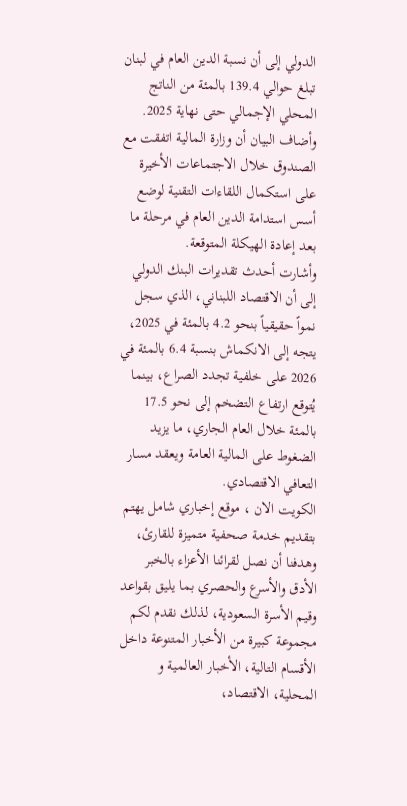الدولي إلى أن نسبة الدين العام في لبنان تبلغ حوالي 139.4 بالمئة من الناتج المحلي الإجمالي حتى نهاية 2025.
وأضاف البيان أن وزارة المالية اتفقت مع الصندوق خلال الاجتماعات الأخيرة على استكمال اللقاءات التقنية لوضع أسس استدامة الدين العام في مرحلة ما بعد إعادة الهيكلة المتوقعة.
وأشارت أحدث تقديرات البنك الدولي إلى أن الاقتصاد اللبناني، الذي سجل نمواً حقيقياً بنحو 4.2 بالمئة في 2025، يتجه إلى الانكماش بنسبة 6.4 بالمئة في 2026 على خلفية تجدد الصراع، بينما يُتوقع ارتفاع التضخم إلى نحو 17.5 بالمئة خلال العام الجاري، ما يزيد الضغوط على المالية العامة ويعقد مسار التعافي الاقتصادي.
الكويت الان ، موقع إخباري شامل يهتم بتقديم خدمة صحفية متميزة للقارئ، وهدفنا أن نصل لقرائنا الأعزاء بالخبر الأدق والأسرع والحصري بما يليق بقواعد وقيم الأسرة السعودية، لذلك نقدم لكم مجموعة كبيرة من الأخبار المتنوعة داخل الأقسام التالية، الأخبار العالمية و المحلية، الاقتصاد،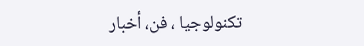تكنولوجيا ، فن، أخبار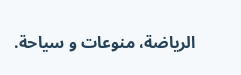الرياضة، منوعات و سياحة.